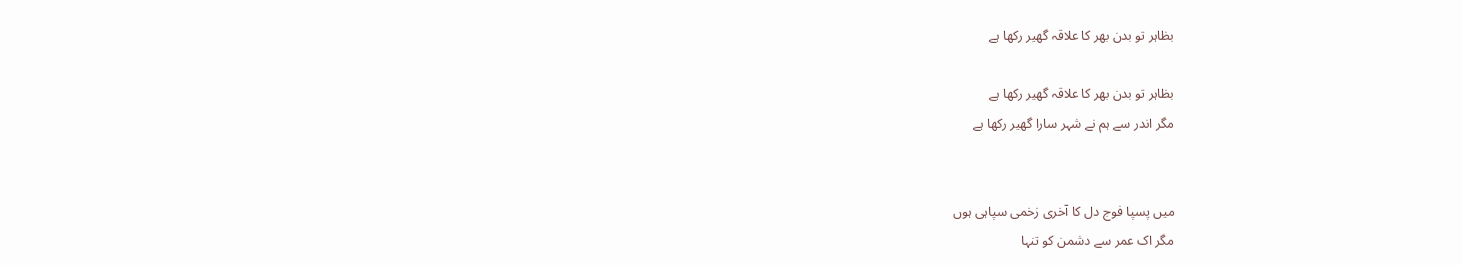بظاہر تو بدن بھر کا علاقہ گھیر رکھا ہے

بظاہر تو بدن بھر کا علاقہ گھیر رکھا ہے
مگر اندر سے ہم نے شہر سارا گھیر رکھا ہے


میں پسپا فوج دل کا آخری زخمی سپاہی ہوں
مگر اک عمر سے دشمن کو تنہا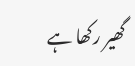گھیر رکھا ہے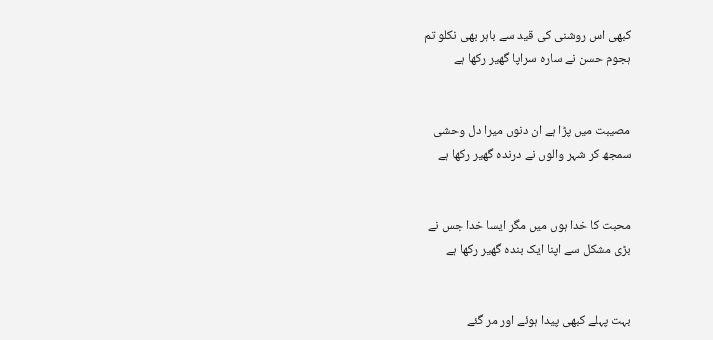کبھی اس روشنی کی قید سے باہر بھی نکلو تم
ہجوم حسن نے سارہ سراپا گھیر رکھا ہے


مصیبت میں پڑا ہے ان دنوں میرا دل وحشی
سمجھ کر شہر والوں نے درندہ گھیر رکھا ہے


محبت کا خدا ہوں میں مگر ایسا خدا جس نے
بڑی مشکل سے اپنا ایک بندہ گھیر رکھا ہے


بہت پہلے کبھی پیدا ہوئے اور مر گئے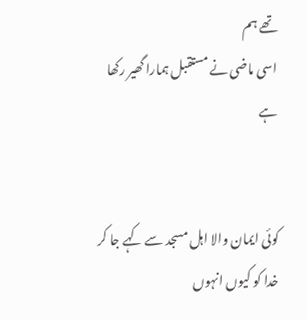تھے ہم
اسی ماضی نے مستقبل ہمارا گھیر رکھا ہے


کوئی ایمان والا اہل مسجد سے کہے جا کر
خدا کو کیوں انہوں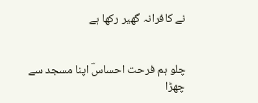نے کافرانہ گھیر رکھا ہے


چلو ہم فرحت احساسؔ اپنا مسجد سے چھڑا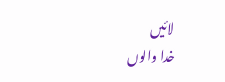لائیں
خدا والوں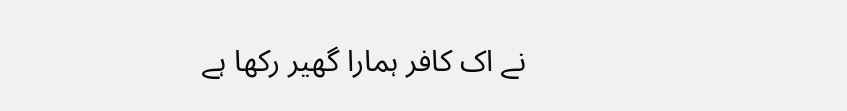نے اک کافر ہمارا گھیر رکھا ہے